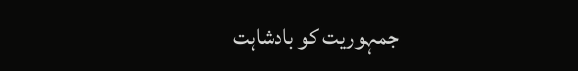جمہوریت کو بادشاہت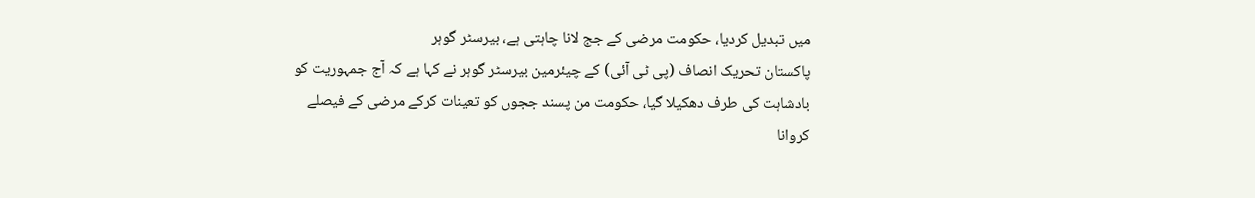میں تبدیل کردیا، حکومت مرضی کے جج لانا چاہتی ہے، بیرسٹر گوہر
پاکستان تحریک انصاف (پی ٹی آئی) کے چیئرمین بیرسٹر گوہر نے کہا ہے کہ آج جمہوریت کو بادشاہت کی طرف دھکیلا گیا، حکومت من پسند ججوں کو تعینات کرکے مرضی کے فیصلے کروانا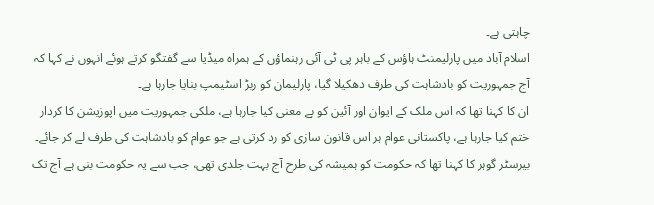چاہتی ہے۔
اسلام آباد میں پارلیمنٹ ہاؤس کے باہر پی ٹی آئی رہنماؤں کے ہمراہ میڈیا سے گفتگو کرتے ہوئے انہوں نے کہا کہ آج جمہوریت کو بادشاہت کی طرف دھکیلا گیا، پارلیمان کو ربڑ اسٹیمپ بنایا جارہا ہے۔
ان کا کہنا تھا کہ اس ملک کے ایوان اور آئین کو بے معنی کیا جارہا ہے، ملکی جمہوریت میں اپوزیشن کا کردار ختم کیا جارہا ہے، پاکستانی عوام ہر اس قانون سازی کو رد کرتی ہے جو عوام کو بادشاہت کی طرف لے کر جائے۔
بیرسٹر گوہر کا کہنا تھا کہ حکومت کو ہمیشہ کی طرح آج بہت جلدی تھی، جب سے یہ حکومت بنی ہے آج تک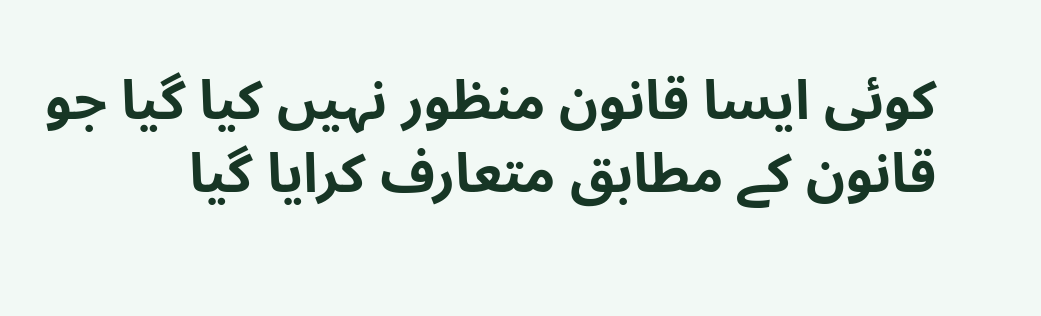کوئی ایسا قانون منظور نہیں کیا گیا جو قانون کے مطابق متعارف کرایا گیا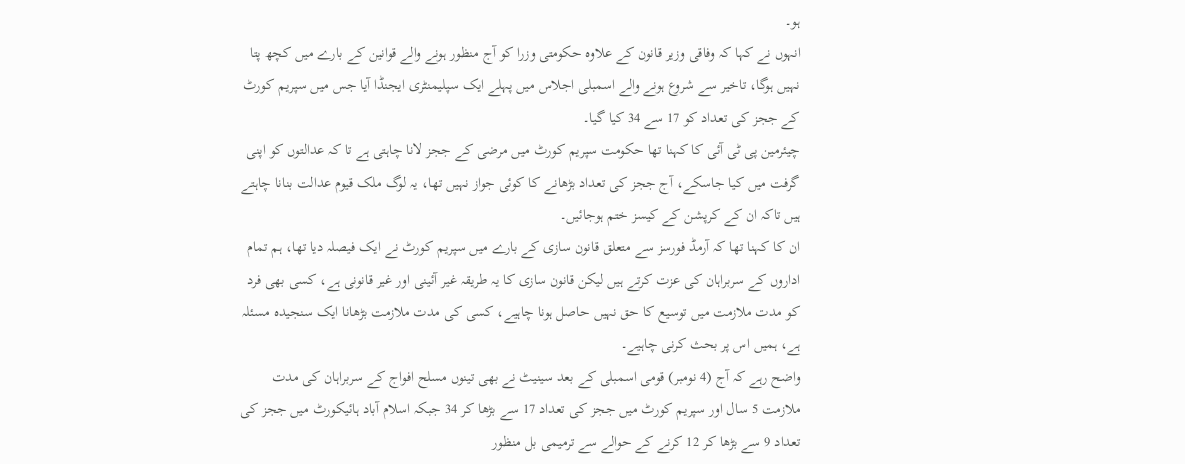ہو۔
انہوں نے کہا کہ وفاقی وزیر قانون کے علاوہ حکومتی وزرا کو آج منظور ہونے والے قوانین کے بارے میں کچھ پتا نہیں ہوگا، تاخیر سے شروع ہونے والے اسمبلی اجلاس میں پہلے ایک سپلیمنٹری ایجنڈا آیا جس میں سپریم کورٹ کے ججز کی تعداد کو 17 سے 34 کیا گیا۔
چیئرمین پی ٹی آئی کا کہنا تھا حکومت سپریم کورٹ میں مرضی کے ججز لانا چاہتی ہے تا کہ عدالتوں کو اپنی گرفت میں کیا جاسکے، آج ججز کی تعداد بڑھانے کا کوئی جواز نہیں تھا، یہ لوگ ملک قیوم عدالت بنانا چاہتے ہیں تاکہ ان کے کرپشن کے کیسز ختم ہوجائیں۔
ان کا کہنا تھا کہ آرمڈ فورسز سے متعلق قانون سازی کے بارے میں سپریم کورٹ نے ایک فیصلہ دیا تھا، ہم تمام اداروں کے سربراہان کی عزت کرتے ہیں لیکن قانون سازی کا یہ طریقہ غیر آئینی اور غیر قانونی ہے، کسی بھی فرد کو مدت ملازمت میں توسیع کا حق نہیں حاصل ہونا چاہیے، کسی کی مدت ملازمت بڑھانا ایک سنجیدہ مسئلہ ہے، ہمیں اس پر بحث کرنی چاہیے۔
واضح رہے کہ آج (4 نومبر) قومی اسمبلی کے بعد سینیٹ نے بھی تینوں مسلح افواج کے سربراہان کی مدت ملازمت 5 سال اور سپریم کورٹ میں ججز کی تعداد 17 سے بڑھا کر 34 جبکہ اسلام آباد ہائیکورٹ میں ججز کی تعداد 9 سے بڑھا کر 12 کرنے کے حوالے سے ترمیمی بل منظور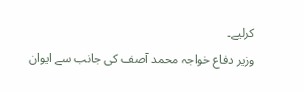کرلیے۔
وزیر دفاع خواجہ محمد آصف کی جانب سے ایوان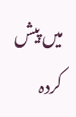میں پیش کردہ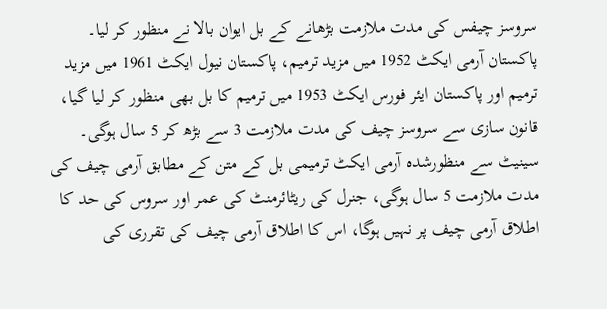سروسز چیفس کی مدت ملازمت بڑھانے کے بل ایوان بالا نے منظور کر لیا۔
پاکستان آرمی ایکٹ 1952 میں مزید ترمیم، پاکستان نیول ایکٹ 1961 میں مزید ترمیم اور پاکستان ایئر فورس ایکٹ 1953 میں ترمیم کا بل بھی منظور کر لیا گیا، قانون سازی سے سروسز چیف کی مدت ملازمت 3 سے بڑھ کر 5 سال ہوگی۔
سینیٹ سے منظورشدہ آرمی ایکٹ ترمیمی بل کے متن کے مطابق آرمی چیف کی مدت ملازمت 5 سال ہوگی، جنرل کی ریٹائرمنٹ کی عمر اور سروس کی حد کا اطلاق آرمی چیف پر نہیں ہوگا، اس کا اطلاق آرمی چیف کی تقرری کی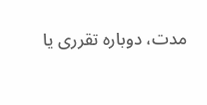مدت، دوبارہ تقرری یا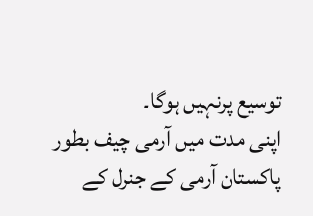توسیع پرنہیں ہوگا۔
اپنی مدت میں آرمی چیف بطور پاکستان آرمی کے جنرل کے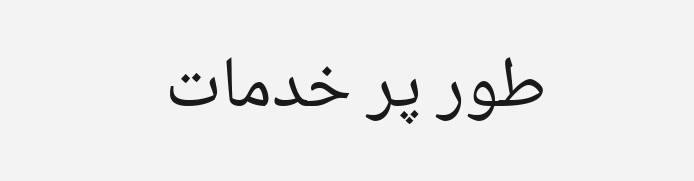طور پر خدمات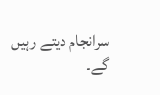سرانجام دیتے رہیں گے۔